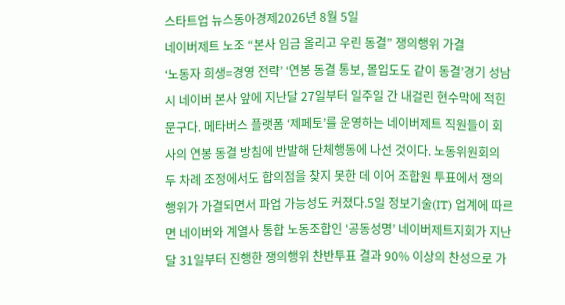스타트업 뉴스동아경제2026년 8월 5일
네이버제트 노조 “본사 임금 올리고 우린 동결” 쟁의행위 가결
‘노동자 희생=경영 전략’ ‘연봉 동결 통보, 몰입도도 같이 동결’경기 성남시 네이버 본사 앞에 지난달 27일부터 일주일 간 내걸린 현수막에 적힌 문구다. 메타버스 플랫폼 ‘제페토’를 운영하는 네이버제트 직원들이 회사의 연봉 동결 방침에 반발해 단체행동에 나선 것이다. 노동위원회의 두 차례 조정에서도 합의점을 찾지 못한 데 이어 조합원 투표에서 쟁의행위가 가결되면서 파업 가능성도 커졌다.5일 정보기술(IT) 업계에 따르면 네이버와 계열사 통합 노동조합인 ‘공동성명’ 네이버제트지회가 지난달 31일부터 진행한 쟁의행위 찬반투표 결과 90% 이상의 찬성으로 가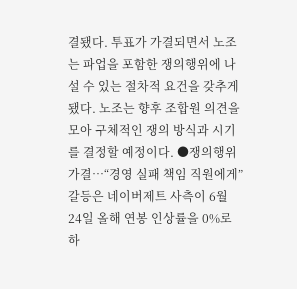결됐다. 투표가 가결되면서 노조는 파업을 포함한 쟁의행위에 나설 수 있는 절차적 요건을 갖추게 됐다. 노조는 향후 조합원 의견을 모아 구체적인 쟁의 방식과 시기를 결정할 예정이다. ●쟁의행위 가결…“경영 실패 책임 직원에게”갈등은 네이버제트 사측이 6월 24일 올해 연봉 인상률을 0%로 하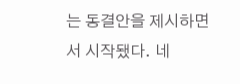는 동결안을 제시하면서 시작됐다. 네